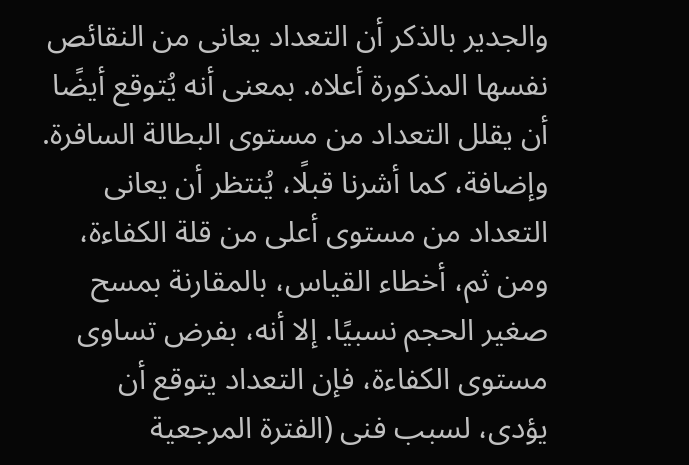والجدير بالذكر أن التعداد يعانى من النقائص نفسها المذكورة أعلاه. بمعنى أنه يُتوقع أيضًا أن يقلل التعداد من مستوى البطالة السافرة. وإضافة، كما أشرنا قبلًا، يُنتظر أن يعانى التعداد من مستوى أعلى من قلة الكفاءة، ومن ثم، أخطاء القياس، بالمقارنة بمسح صغير الحجم نسبيًا. إلا أنه، بفرض تساوى مستوى الكفاءة، فإن التعداد يتوقع أن يؤدى، لسبب فنى (الفترة المرجعية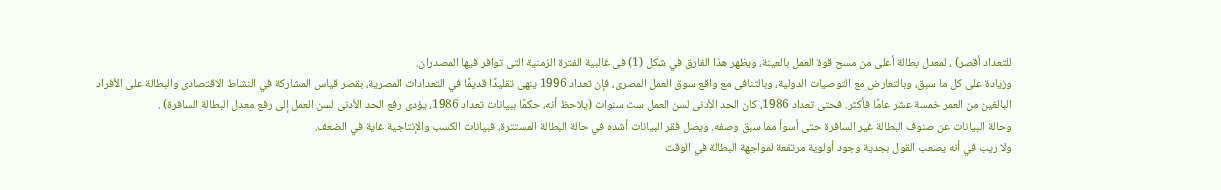للتعداد أقصر) ، لمعدل بطالة أعلى من مسح قوة العمل بالعينة، ويظهر هذا الفارق في شكل (1) فى غالبية الفترة الزمنية التى توافر فيها المصدران.
وزيادة على كل ما سبق، وبالتعارض مع التوصيات الدولية، وبالتنافى مع واقع سوق العمل المصرى، فإن تعداد 1996 ينهى تقليدًا قديمًا في التعدادات المصرية، بقصر قياس المشاركة في النشاط الاقتصادى والبطالة على الأفراد البالغين من العمر خمسة عشر عامًا فأكثر. فحتى تعداد 1986، كان الحد الأدنى لسن العمل ست سنوات (يلاحظ أنه، حكمًا ببيانات تعداد 1986، يؤدى رفع الحد الأدنى لسن العمل إلى رفع معدل البطالة السافرة) .
وحالة البيانات عن صنوف البطالة غير السافرة حتى أسوأ مما سبق وصفه. ويصل فقر البيانات أشده في حالة البطالة المستترة، فبيانات الكسب والإنتاجية غاية في الضعف.
ولا ريب في أنه يصعب القول بجدية وجود أولوية مرتفعة لمواجهة البطالة في الوقت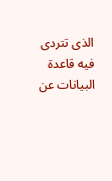الذى تتردى فيه قاعدة البيانات عن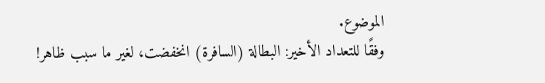الموضوع.
وفقًا للتعداد الأخير: البطالة (السافرة) انخفضت، لغير ما سبب ظاهر!